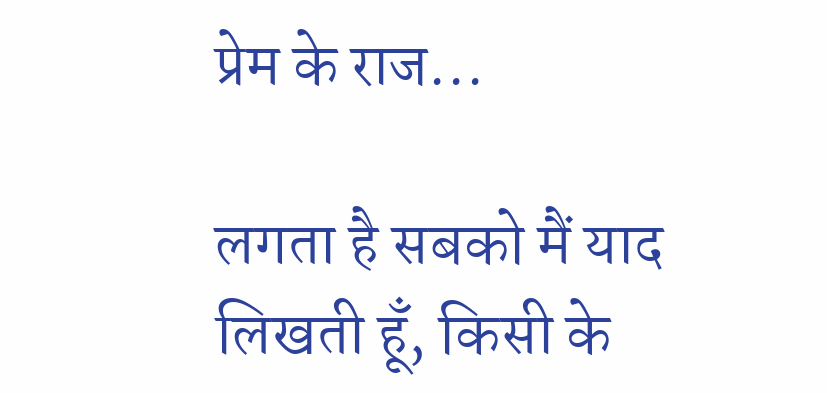प्रेम के राज...

लगता है सबको मैं याद लिखती हूँ, किसी के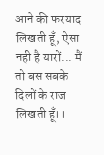आने की फरयाद लिखती हूँ, ऐसा नही है यारों... मैं तो बस सबके दिलों के राज लिखती हूँ।।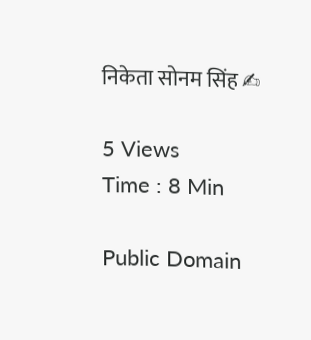निकेता सोनम सिंह ✍

5 Views
Time : 8 Min

Public Domain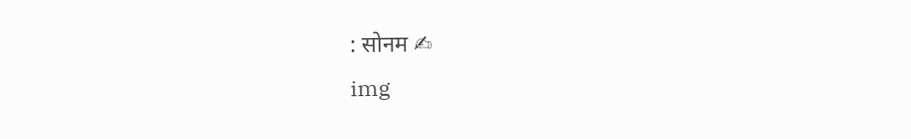: सोनम ✍
img